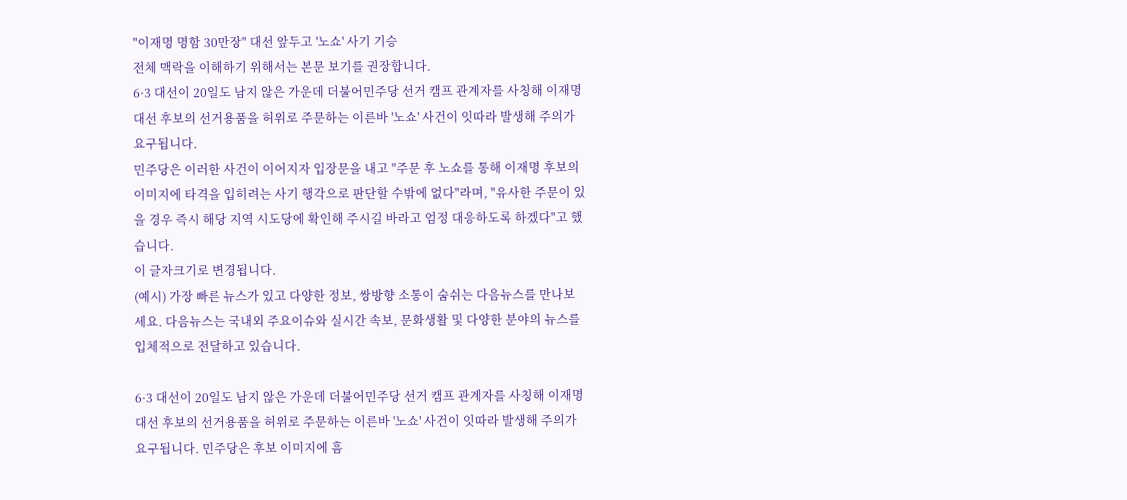"이재명 명함 30만장" 대선 앞두고 '노쇼' 사기 기승
전체 맥락을 이해하기 위해서는 본문 보기를 권장합니다.
6·3 대선이 20일도 남지 않은 가운데 더불어민주당 선거 캠프 관계자를 사칭해 이재명 대선 후보의 선거용품을 허위로 주문하는 이른바 '노쇼' 사건이 잇따라 발생해 주의가 요구됩니다.
민주당은 이러한 사건이 이어지자 입장문을 내고 "주문 후 노쇼를 통해 이재명 후보의 이미지에 타격을 입히려는 사기 행각으로 판단할 수밖에 없다"라며, "유사한 주문이 있을 경우 즉시 해당 지역 시도당에 확인해 주시길 바라고 엄정 대응하도록 하겠다"고 했습니다.
이 글자크기로 변경됩니다.
(예시) 가장 빠른 뉴스가 있고 다양한 정보, 쌍방향 소통이 숨쉬는 다음뉴스를 만나보세요. 다음뉴스는 국내외 주요이슈와 실시간 속보, 문화생활 및 다양한 분야의 뉴스를 입체적으로 전달하고 있습니다.

6·3 대선이 20일도 남지 않은 가운데 더불어민주당 선거 캠프 관계자를 사칭해 이재명 대선 후보의 선거용품을 허위로 주문하는 이른바 '노쇼' 사건이 잇따라 발생해 주의가 요구됩니다. 민주당은 후보 이미지에 흠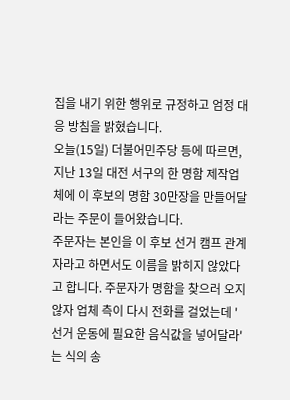집을 내기 위한 행위로 규정하고 엄정 대응 방침을 밝혔습니다.
오늘(15일) 더불어민주당 등에 따르면, 지난 13일 대전 서구의 한 명함 제작업체에 이 후보의 명함 30만장을 만들어달라는 주문이 들어왔습니다.
주문자는 본인을 이 후보 선거 캠프 관계자라고 하면서도 이름을 밝히지 않았다고 합니다. 주문자가 명함을 찾으러 오지 않자 업체 측이 다시 전화를 걸었는데 '선거 운동에 필요한 음식값을 넣어달라'는 식의 송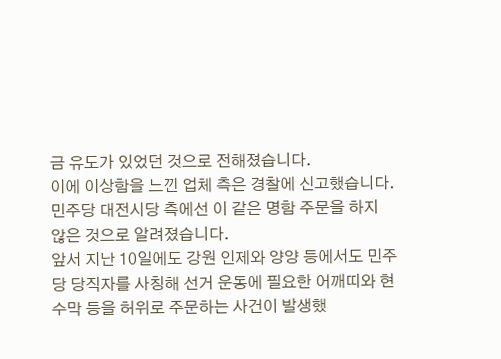금 유도가 있었던 것으로 전해졌습니다.
이에 이상함을 느낀 업체 측은 경찰에 신고했습니다. 민주당 대전시당 측에선 이 같은 명함 주문을 하지 않은 것으로 알려졌습니다.
앞서 지난 10일에도 강원 인제와 양양 등에서도 민주당 당직자를 사칭해 선거 운동에 필요한 어깨띠와 현수막 등을 허위로 주문하는 사건이 발생했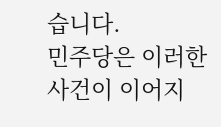습니다.
민주당은 이러한 사건이 이어지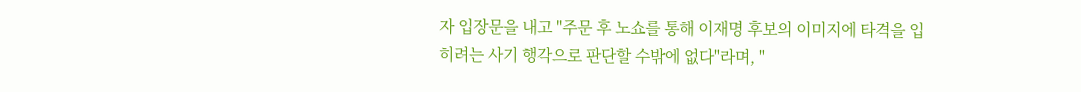자 입장문을 내고 "주문 후 노쇼를 통해 이재명 후보의 이미지에 타격을 입히려는 사기 행각으로 판단할 수밖에 없다"라며, "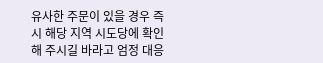유사한 주문이 있을 경우 즉시 해당 지역 시도당에 확인해 주시길 바라고 엄정 대응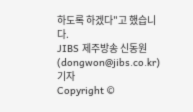하도록 하겠다"고 했습니다.
JIBS 제주방송 신동원 (dongwon@jibs.co.kr) 기자
Copyright ©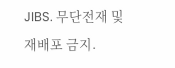JIBS. 무단전재 및 재배포 금지.